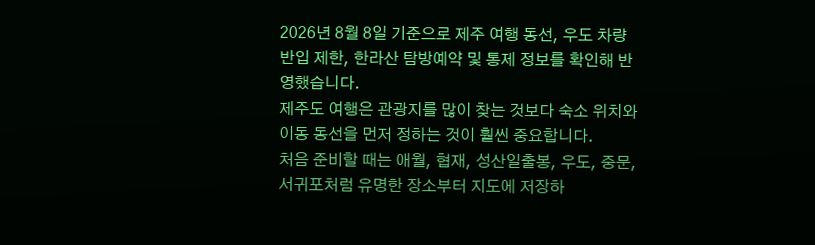2026년 8월 8일 기준으로 제주 여행 동선, 우도 차량 반입 제한, 한라산 탐방예약 및 통제 정보를 확인해 반영했습니다.
제주도 여행은 관광지를 많이 찾는 것보다 숙소 위치와 이동 동선을 먼저 정하는 것이 훨씬 중요합니다.
처음 준비할 때는 애월, 협재, 성산일출봉, 우도, 중문, 서귀포처럼 유명한 장소부터 지도에 저장하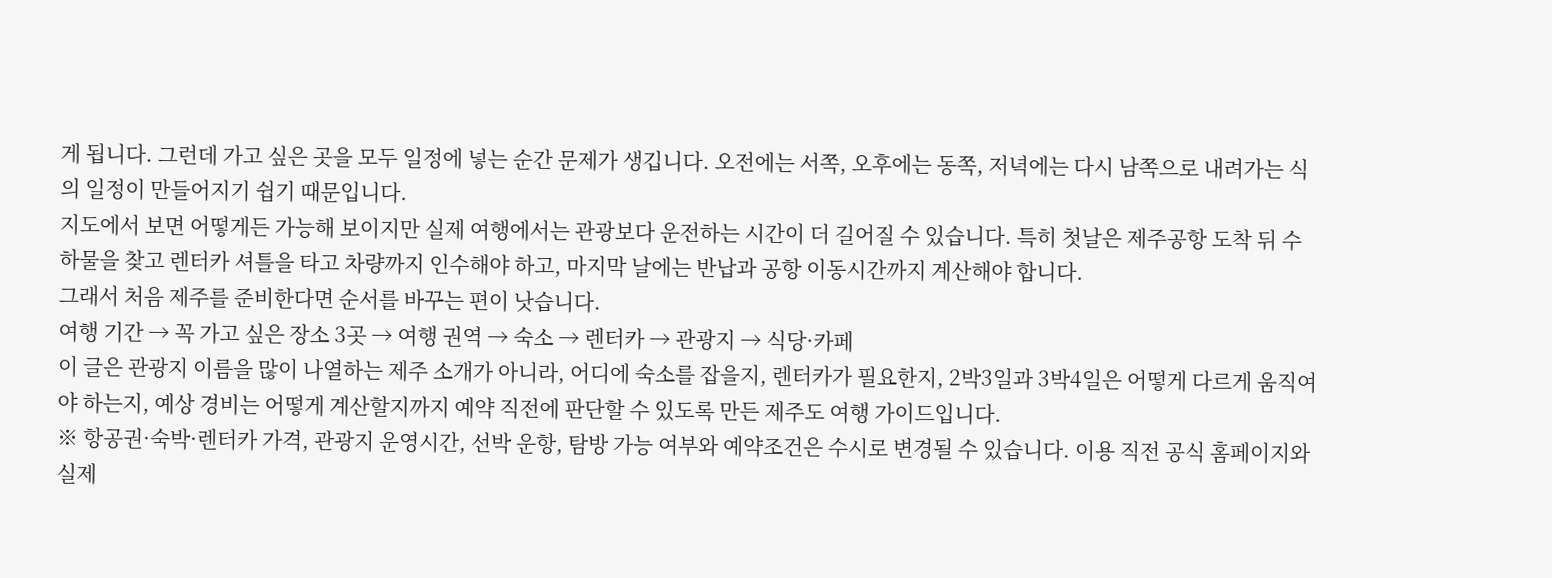게 됩니다. 그런데 가고 싶은 곳을 모두 일정에 넣는 순간 문제가 생깁니다. 오전에는 서쪽, 오후에는 동쪽, 저녁에는 다시 남쪽으로 내려가는 식의 일정이 만들어지기 쉽기 때문입니다.
지도에서 보면 어떻게든 가능해 보이지만 실제 여행에서는 관광보다 운전하는 시간이 더 길어질 수 있습니다. 특히 첫날은 제주공항 도착 뒤 수하물을 찾고 렌터카 셔틀을 타고 차량까지 인수해야 하고, 마지막 날에는 반납과 공항 이동시간까지 계산해야 합니다.
그래서 처음 제주를 준비한다면 순서를 바꾸는 편이 낫습니다.
여행 기간 → 꼭 가고 싶은 장소 3곳 → 여행 권역 → 숙소 → 렌터카 → 관광지 → 식당·카페
이 글은 관광지 이름을 많이 나열하는 제주 소개가 아니라, 어디에 숙소를 잡을지, 렌터카가 필요한지, 2박3일과 3박4일은 어떻게 다르게 움직여야 하는지, 예상 경비는 어떻게 계산할지까지 예약 직전에 판단할 수 있도록 만든 제주도 여행 가이드입니다.
※ 항공권·숙박·렌터카 가격, 관광지 운영시간, 선박 운항, 탐방 가능 여부와 예약조건은 수시로 변경될 수 있습니다. 이용 직전 공식 홈페이지와 실제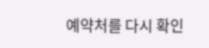예약처를 다시 확인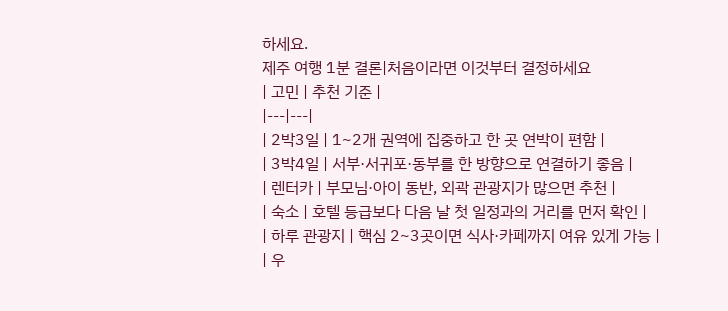하세요.
제주 여행 1분 결론|처음이라면 이것부터 결정하세요
| 고민 | 추천 기준 |
|---|---|
| 2박3일 | 1~2개 권역에 집중하고 한 곳 연박이 편함 |
| 3박4일 | 서부·서귀포·동부를 한 방향으로 연결하기 좋음 |
| 렌터카 | 부모님·아이 동반, 외곽 관광지가 많으면 추천 |
| 숙소 | 호텔 등급보다 다음 날 첫 일정과의 거리를 먼저 확인 |
| 하루 관광지 | 핵심 2~3곳이면 식사·카페까지 여유 있게 가능 |
| 우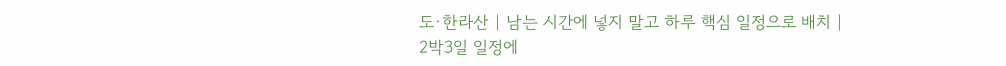도·한라산 | 남는 시간에 넣지 말고 하루 핵심 일정으로 배치 |
2박3일 일정에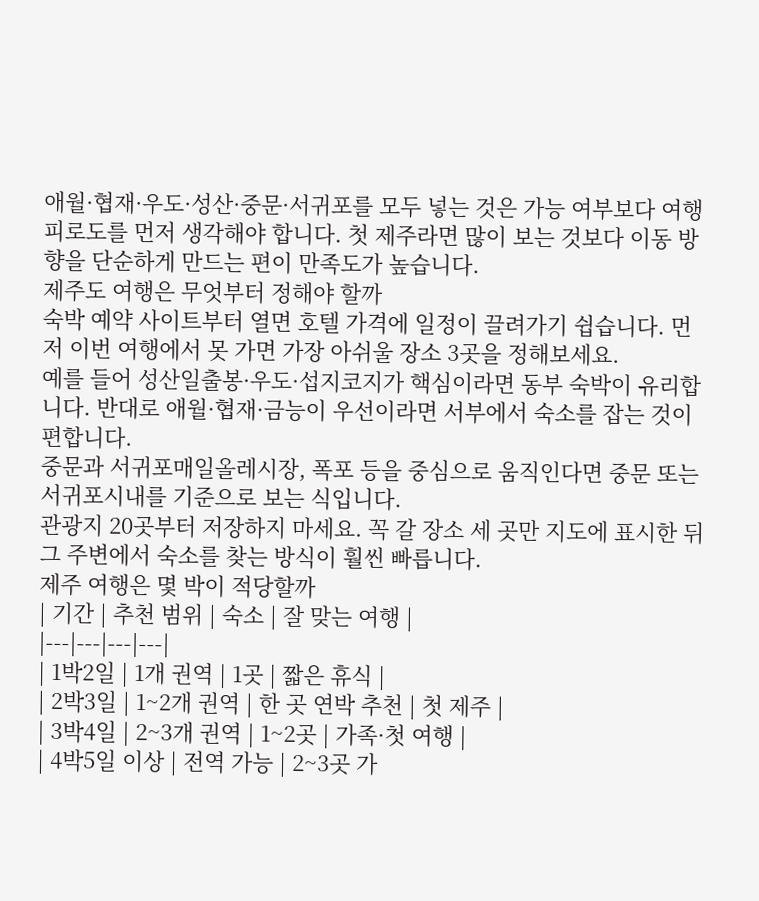애월·협재·우도·성산·중문·서귀포를 모두 넣는 것은 가능 여부보다 여행 피로도를 먼저 생각해야 합니다. 첫 제주라면 많이 보는 것보다 이동 방향을 단순하게 만드는 편이 만족도가 높습니다.
제주도 여행은 무엇부터 정해야 할까
숙박 예약 사이트부터 열면 호텔 가격에 일정이 끌려가기 쉽습니다. 먼저 이번 여행에서 못 가면 가장 아쉬울 장소 3곳을 정해보세요.
예를 들어 성산일출봉·우도·섭지코지가 핵심이라면 동부 숙박이 유리합니다. 반대로 애월·협재·금능이 우선이라면 서부에서 숙소를 잡는 것이 편합니다.
중문과 서귀포매일올레시장, 폭포 등을 중심으로 움직인다면 중문 또는 서귀포시내를 기준으로 보는 식입니다.
관광지 20곳부터 저장하지 마세요. 꼭 갈 장소 세 곳만 지도에 표시한 뒤 그 주변에서 숙소를 찾는 방식이 훨씬 빠릅니다.
제주 여행은 몇 박이 적당할까
| 기간 | 추천 범위 | 숙소 | 잘 맞는 여행 |
|---|---|---|---|
| 1박2일 | 1개 권역 | 1곳 | 짧은 휴식 |
| 2박3일 | 1~2개 권역 | 한 곳 연박 추천 | 첫 제주 |
| 3박4일 | 2~3개 권역 | 1~2곳 | 가족·첫 여행 |
| 4박5일 이상 | 전역 가능 | 2~3곳 가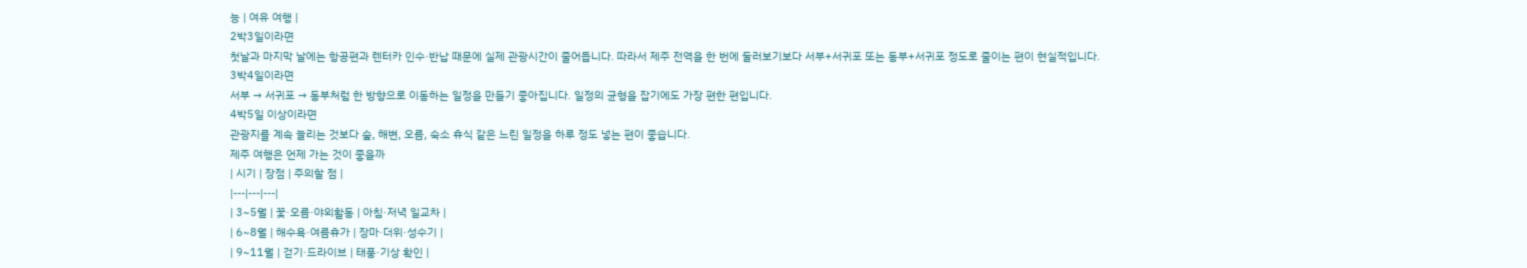능 | 여유 여행 |
2박3일이라면
첫날과 마지막 날에는 항공편과 렌터카 인수·반납 때문에 실제 관광시간이 줄어듭니다. 따라서 제주 전역을 한 번에 둘러보기보다 서부+서귀포 또는 동부+서귀포 정도로 줄이는 편이 현실적입니다.
3박4일이라면
서부 → 서귀포 → 동부처럼 한 방향으로 이동하는 일정을 만들기 좋아집니다. 일정의 균형을 잡기에도 가장 편한 편입니다.
4박5일 이상이라면
관광지를 계속 늘리는 것보다 숲, 해변, 오름, 숙소 휴식 같은 느린 일정을 하루 정도 넣는 편이 좋습니다.
제주 여행은 언제 가는 것이 좋을까
| 시기 | 장점 | 주의할 점 |
|---|---|---|
| 3~5월 | 꽃·오름·야외활동 | 아침·저녁 일교차 |
| 6~8월 | 해수욕·여름휴가 | 장마·더위·성수기 |
| 9~11월 | 걷기·드라이브 | 태풍·기상 확인 |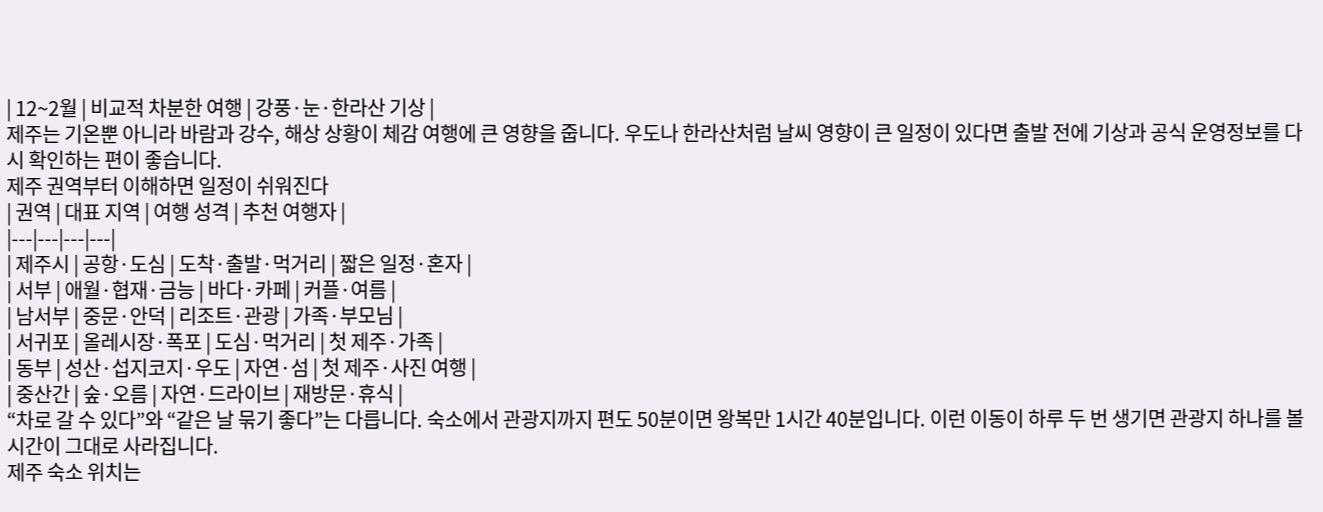| 12~2월 | 비교적 차분한 여행 | 강풍·눈·한라산 기상 |
제주는 기온뿐 아니라 바람과 강수, 해상 상황이 체감 여행에 큰 영향을 줍니다. 우도나 한라산처럼 날씨 영향이 큰 일정이 있다면 출발 전에 기상과 공식 운영정보를 다시 확인하는 편이 좋습니다.
제주 권역부터 이해하면 일정이 쉬워진다
| 권역 | 대표 지역 | 여행 성격 | 추천 여행자 |
|---|---|---|---|
| 제주시 | 공항·도심 | 도착·출발·먹거리 | 짧은 일정·혼자 |
| 서부 | 애월·협재·금능 | 바다·카페 | 커플·여름 |
| 남서부 | 중문·안덕 | 리조트·관광 | 가족·부모님 |
| 서귀포 | 올레시장·폭포 | 도심·먹거리 | 첫 제주·가족 |
| 동부 | 성산·섭지코지·우도 | 자연·섬 | 첫 제주·사진 여행 |
| 중산간 | 숲·오름 | 자연·드라이브 | 재방문·휴식 |
“차로 갈 수 있다”와 “같은 날 묶기 좋다”는 다릅니다. 숙소에서 관광지까지 편도 50분이면 왕복만 1시간 40분입니다. 이런 이동이 하루 두 번 생기면 관광지 하나를 볼 시간이 그대로 사라집니다.
제주 숙소 위치는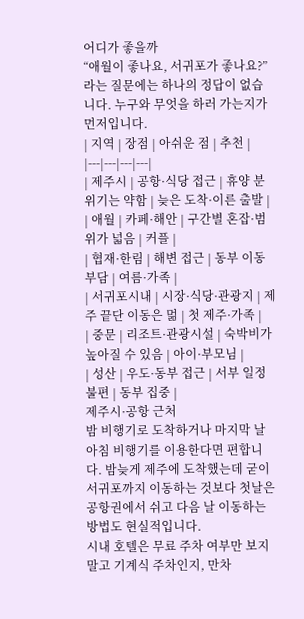어디가 좋을까
“애월이 좋나요, 서귀포가 좋나요?”라는 질문에는 하나의 정답이 없습니다. 누구와 무엇을 하러 가는지가 먼저입니다.
| 지역 | 장점 | 아쉬운 점 | 추천 |
|---|---|---|---|
| 제주시 | 공항·식당 접근 | 휴양 분위기는 약함 | 늦은 도착·이른 출발 |
| 애월 | 카페·해안 | 구간별 혼잡·범위가 넓음 | 커플 |
| 협재·한림 | 해변 접근 | 동부 이동 부담 | 여름·가족 |
| 서귀포시내 | 시장·식당·관광지 | 제주 끝단 이동은 멂 | 첫 제주·가족 |
| 중문 | 리조트·관광시설 | 숙박비가 높아질 수 있음 | 아이·부모님 |
| 성산 | 우도·동부 접근 | 서부 일정 불편 | 동부 집중 |
제주시·공항 근처
밤 비행기로 도착하거나 마지막 날 아침 비행기를 이용한다면 편합니다. 밤늦게 제주에 도착했는데 굳이 서귀포까지 이동하는 것보다 첫날은 공항권에서 쉬고 다음 날 이동하는 방법도 현실적입니다.
시내 호텔은 무료 주차 여부만 보지 말고 기계식 주차인지, 만차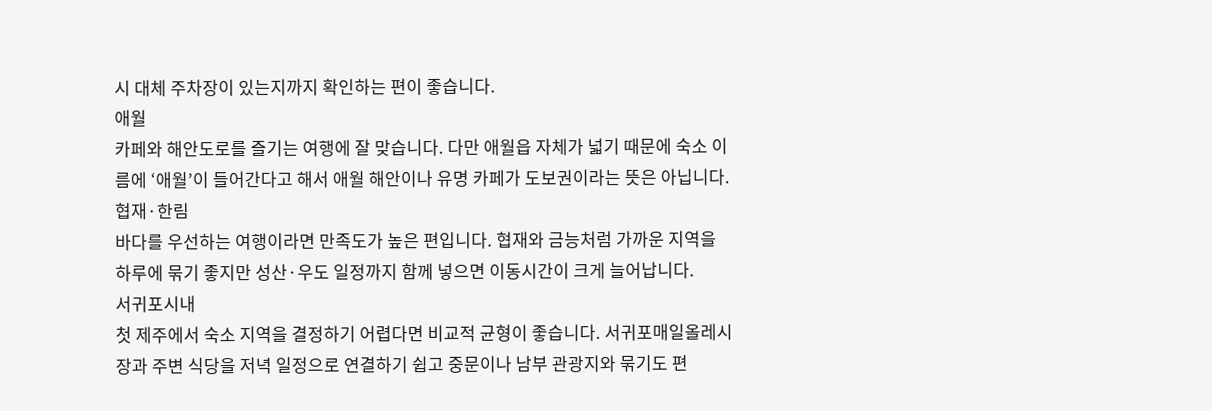시 대체 주차장이 있는지까지 확인하는 편이 좋습니다.
애월
카페와 해안도로를 즐기는 여행에 잘 맞습니다. 다만 애월읍 자체가 넓기 때문에 숙소 이름에 ‘애월’이 들어간다고 해서 애월 해안이나 유명 카페가 도보권이라는 뜻은 아닙니다.
협재·한림
바다를 우선하는 여행이라면 만족도가 높은 편입니다. 협재와 금능처럼 가까운 지역을 하루에 묶기 좋지만 성산·우도 일정까지 함께 넣으면 이동시간이 크게 늘어납니다.
서귀포시내
첫 제주에서 숙소 지역을 결정하기 어렵다면 비교적 균형이 좋습니다. 서귀포매일올레시장과 주변 식당을 저녁 일정으로 연결하기 쉽고 중문이나 남부 관광지와 묶기도 편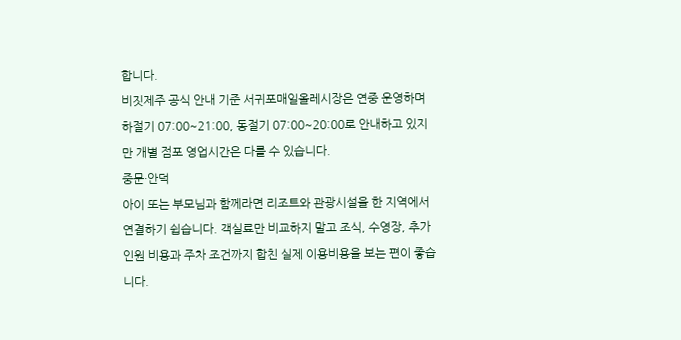합니다.
비짓제주 공식 안내 기준 서귀포매일올레시장은 연중 운영하며 하절기 07:00~21:00, 동절기 07:00~20:00로 안내하고 있지만 개별 점포 영업시간은 다를 수 있습니다.
중문·안덕
아이 또는 부모님과 함께라면 리조트와 관광시설을 한 지역에서 연결하기 쉽습니다. 객실료만 비교하지 말고 조식, 수영장, 추가 인원 비용과 주차 조건까지 합친 실제 이용비용을 보는 편이 좋습니다.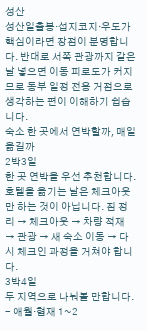성산
성산일출봉·섭지코지·우도가 핵심이라면 장점이 분명합니다. 반대로 서쪽 관광까지 같은 날 넣으면 이동 피로도가 커지므로 동부 일정 전용 거점으로 생각하는 편이 이해하기 쉽습니다.
숙소 한 곳에서 연박할까, 매일 옮길까
2박3일
한 곳 연박을 우선 추천합니다.
호텔을 옮기는 날은 체크아웃만 하는 것이 아닙니다. 짐 정리 → 체크아웃 → 차량 적재 → 관광 → 새 숙소 이동 → 다시 체크인 과정을 거쳐야 합니다.
3박4일
두 지역으로 나눠볼 만합니다.
- 애월·협재 1~2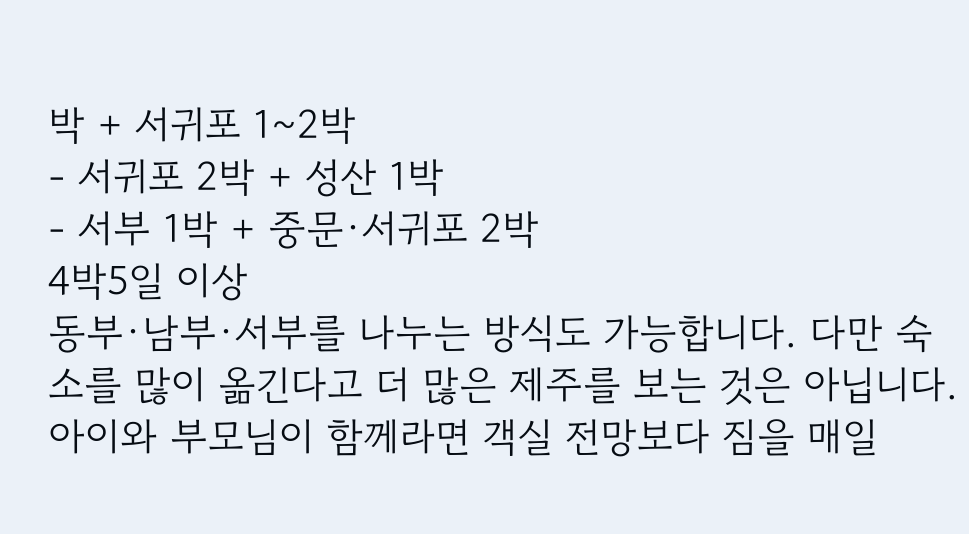박 + 서귀포 1~2박
- 서귀포 2박 + 성산 1박
- 서부 1박 + 중문·서귀포 2박
4박5일 이상
동부·남부·서부를 나누는 방식도 가능합니다. 다만 숙소를 많이 옮긴다고 더 많은 제주를 보는 것은 아닙니다.
아이와 부모님이 함께라면 객실 전망보다 짐을 매일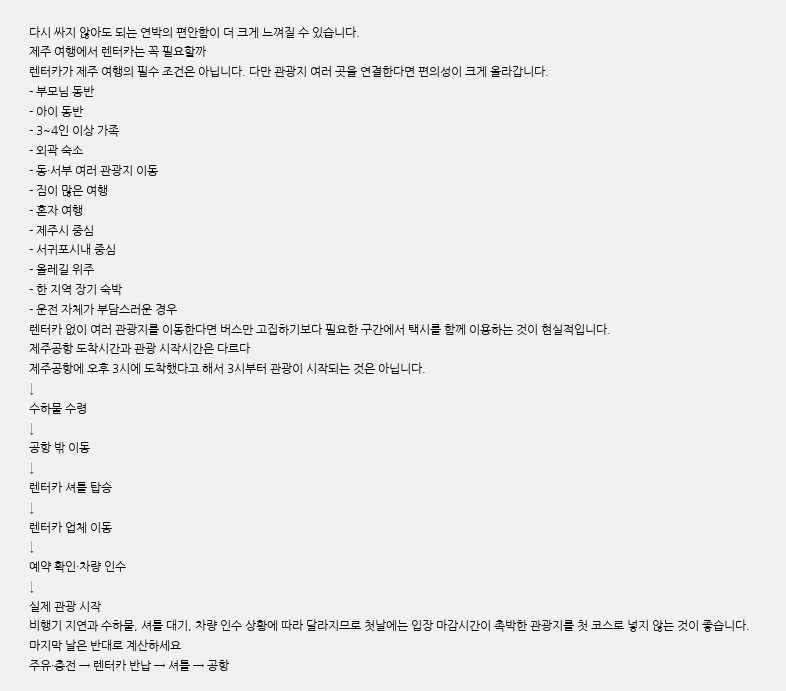다시 싸지 않아도 되는 연박의 편안함이 더 크게 느껴질 수 있습니다.
제주 여행에서 렌터카는 꼭 필요할까
렌터카가 제주 여행의 필수 조건은 아닙니다. 다만 관광지 여러 곳을 연결한다면 편의성이 크게 올라갑니다.
- 부모님 동반
- 아이 동반
- 3~4인 이상 가족
- 외곽 숙소
- 동·서부 여러 관광지 이동
- 짐이 많은 여행
- 혼자 여행
- 제주시 중심
- 서귀포시내 중심
- 올레길 위주
- 한 지역 장기 숙박
- 운전 자체가 부담스러운 경우
렌터카 없이 여러 관광지를 이동한다면 버스만 고집하기보다 필요한 구간에서 택시를 함께 이용하는 것이 현실적입니다.
제주공항 도착시간과 관광 시작시간은 다르다
제주공항에 오후 3시에 도착했다고 해서 3시부터 관광이 시작되는 것은 아닙니다.
↓
수하물 수령
↓
공항 밖 이동
↓
렌터카 셔틀 탑승
↓
렌터카 업체 이동
↓
예약 확인·차량 인수
↓
실제 관광 시작
비행기 지연과 수하물, 셔틀 대기, 차량 인수 상황에 따라 달라지므로 첫날에는 입장 마감시간이 촉박한 관광지를 첫 코스로 넣지 않는 것이 좋습니다.
마지막 날은 반대로 계산하세요
주유·충전 → 렌터카 반납 → 셔틀 → 공항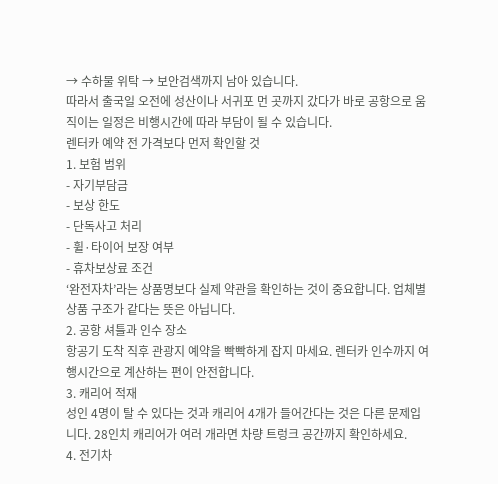→ 수하물 위탁 → 보안검색까지 남아 있습니다.
따라서 출국일 오전에 성산이나 서귀포 먼 곳까지 갔다가 바로 공항으로 움직이는 일정은 비행시간에 따라 부담이 될 수 있습니다.
렌터카 예약 전 가격보다 먼저 확인할 것
1. 보험 범위
- 자기부담금
- 보상 한도
- 단독사고 처리
- 휠·타이어 보장 여부
- 휴차보상료 조건
‘완전자차’라는 상품명보다 실제 약관을 확인하는 것이 중요합니다. 업체별 상품 구조가 같다는 뜻은 아닙니다.
2. 공항 셔틀과 인수 장소
항공기 도착 직후 관광지 예약을 빡빡하게 잡지 마세요. 렌터카 인수까지 여행시간으로 계산하는 편이 안전합니다.
3. 캐리어 적재
성인 4명이 탈 수 있다는 것과 캐리어 4개가 들어간다는 것은 다른 문제입니다. 28인치 캐리어가 여러 개라면 차량 트렁크 공간까지 확인하세요.
4. 전기차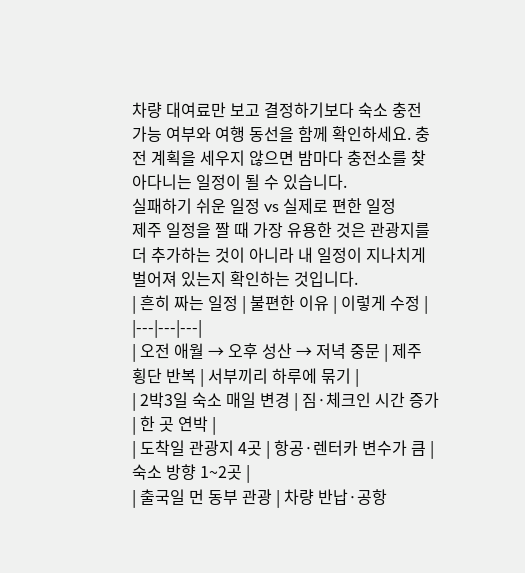차량 대여료만 보고 결정하기보다 숙소 충전 가능 여부와 여행 동선을 함께 확인하세요. 충전 계획을 세우지 않으면 밤마다 충전소를 찾아다니는 일정이 될 수 있습니다.
실패하기 쉬운 일정 vs 실제로 편한 일정
제주 일정을 짤 때 가장 유용한 것은 관광지를 더 추가하는 것이 아니라 내 일정이 지나치게 벌어져 있는지 확인하는 것입니다.
| 흔히 짜는 일정 | 불편한 이유 | 이렇게 수정 |
|---|---|---|
| 오전 애월 → 오후 성산 → 저녁 중문 | 제주 횡단 반복 | 서부끼리 하루에 묶기 |
| 2박3일 숙소 매일 변경 | 짐·체크인 시간 증가 | 한 곳 연박 |
| 도착일 관광지 4곳 | 항공·렌터카 변수가 큼 | 숙소 방향 1~2곳 |
| 출국일 먼 동부 관광 | 차량 반납·공항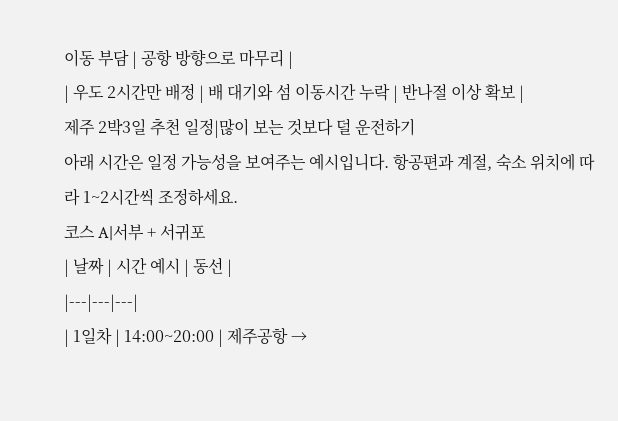이동 부담 | 공항 방향으로 마무리 |
| 우도 2시간만 배정 | 배 대기와 섬 이동시간 누락 | 반나절 이상 확보 |
제주 2박3일 추천 일정|많이 보는 것보다 덜 운전하기
아래 시간은 일정 가능성을 보여주는 예시입니다. 항공편과 계절, 숙소 위치에 따라 1~2시간씩 조정하세요.
코스 A|서부 + 서귀포
| 날짜 | 시간 예시 | 동선 |
|---|---|---|
| 1일차 | 14:00~20:00 | 제주공항 →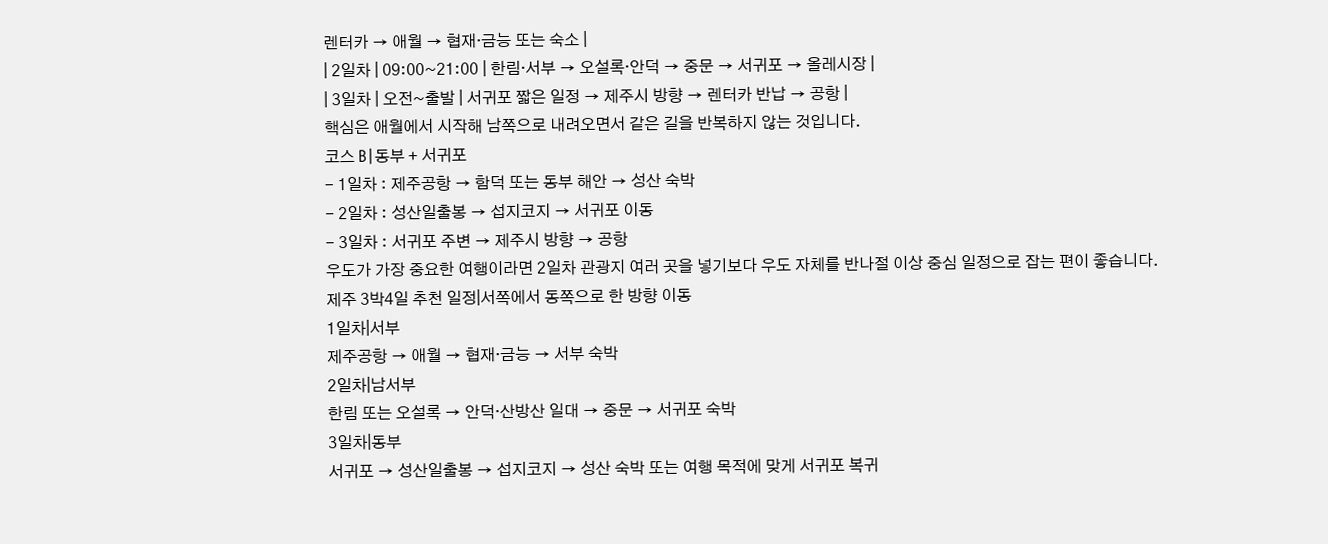렌터카 → 애월 → 협재·금능 또는 숙소 |
| 2일차 | 09:00~21:00 | 한림·서부 → 오설록·안덕 → 중문 → 서귀포 → 올레시장 |
| 3일차 | 오전~출발 | 서귀포 짧은 일정 → 제주시 방향 → 렌터카 반납 → 공항 |
핵심은 애월에서 시작해 남쪽으로 내려오면서 같은 길을 반복하지 않는 것입니다.
코스 B|동부 + 서귀포
- 1일차 : 제주공항 → 함덕 또는 동부 해안 → 성산 숙박
- 2일차 : 성산일출봉 → 섭지코지 → 서귀포 이동
- 3일차 : 서귀포 주변 → 제주시 방향 → 공항
우도가 가장 중요한 여행이라면 2일차 관광지 여러 곳을 넣기보다 우도 자체를 반나절 이상 중심 일정으로 잡는 편이 좋습니다.
제주 3박4일 추천 일정|서쪽에서 동쪽으로 한 방향 이동
1일차|서부
제주공항 → 애월 → 협재·금능 → 서부 숙박
2일차|남서부
한림 또는 오설록 → 안덕·산방산 일대 → 중문 → 서귀포 숙박
3일차|동부
서귀포 → 성산일출봉 → 섭지코지 → 성산 숙박 또는 여행 목적에 맞게 서귀포 복귀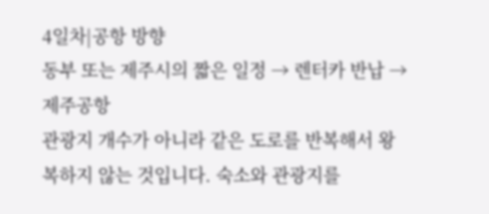4일차|공항 방향
동부 또는 제주시의 짧은 일정 → 렌터카 반납 → 제주공항
관광지 개수가 아니라 같은 도로를 반복해서 왕복하지 않는 것입니다. 숙소와 관광지를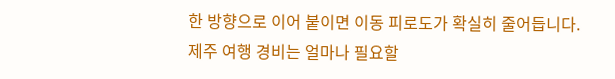한 방향으로 이어 붙이면 이동 피로도가 확실히 줄어듭니다.
제주 여행 경비는 얼마나 필요할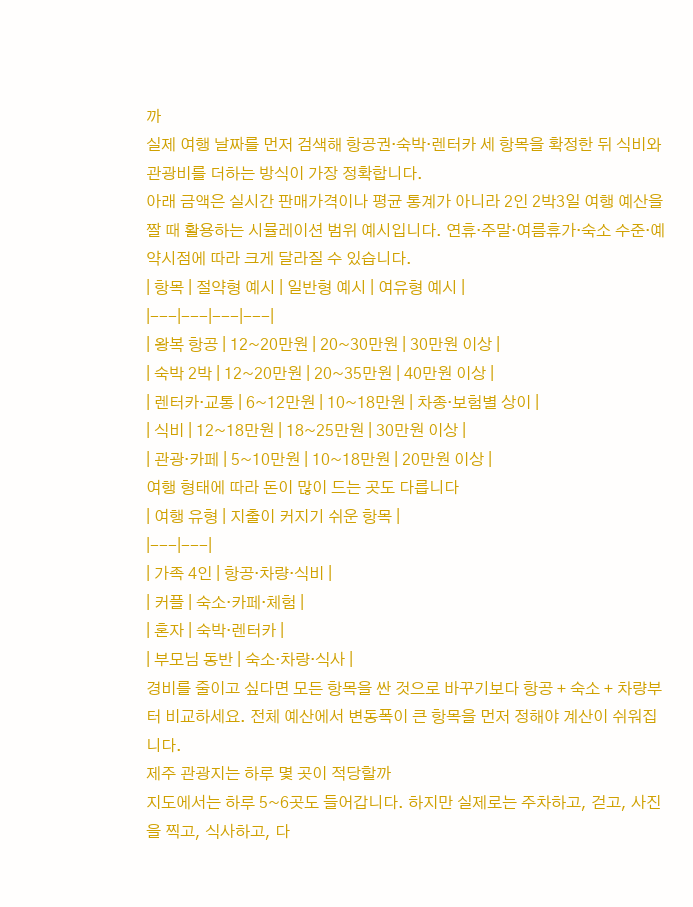까
실제 여행 날짜를 먼저 검색해 항공권·숙박·렌터카 세 항목을 확정한 뒤 식비와 관광비를 더하는 방식이 가장 정확합니다.
아래 금액은 실시간 판매가격이나 평균 통계가 아니라 2인 2박3일 여행 예산을 짤 때 활용하는 시뮬레이션 범위 예시입니다. 연휴·주말·여름휴가·숙소 수준·예약시점에 따라 크게 달라질 수 있습니다.
| 항목 | 절약형 예시 | 일반형 예시 | 여유형 예시 |
|---|---|---|---|
| 왕복 항공 | 12~20만원 | 20~30만원 | 30만원 이상 |
| 숙박 2박 | 12~20만원 | 20~35만원 | 40만원 이상 |
| 렌터카·교통 | 6~12만원 | 10~18만원 | 차종·보험별 상이 |
| 식비 | 12~18만원 | 18~25만원 | 30만원 이상 |
| 관광·카페 | 5~10만원 | 10~18만원 | 20만원 이상 |
여행 형태에 따라 돈이 많이 드는 곳도 다릅니다
| 여행 유형 | 지출이 커지기 쉬운 항목 |
|---|---|
| 가족 4인 | 항공·차량·식비 |
| 커플 | 숙소·카페·체험 |
| 혼자 | 숙박·렌터카 |
| 부모님 동반 | 숙소·차량·식사 |
경비를 줄이고 싶다면 모든 항목을 싼 것으로 바꾸기보다 항공 + 숙소 + 차량부터 비교하세요. 전체 예산에서 변동폭이 큰 항목을 먼저 정해야 계산이 쉬워집니다.
제주 관광지는 하루 몇 곳이 적당할까
지도에서는 하루 5~6곳도 들어갑니다. 하지만 실제로는 주차하고, 걷고, 사진을 찍고, 식사하고, 다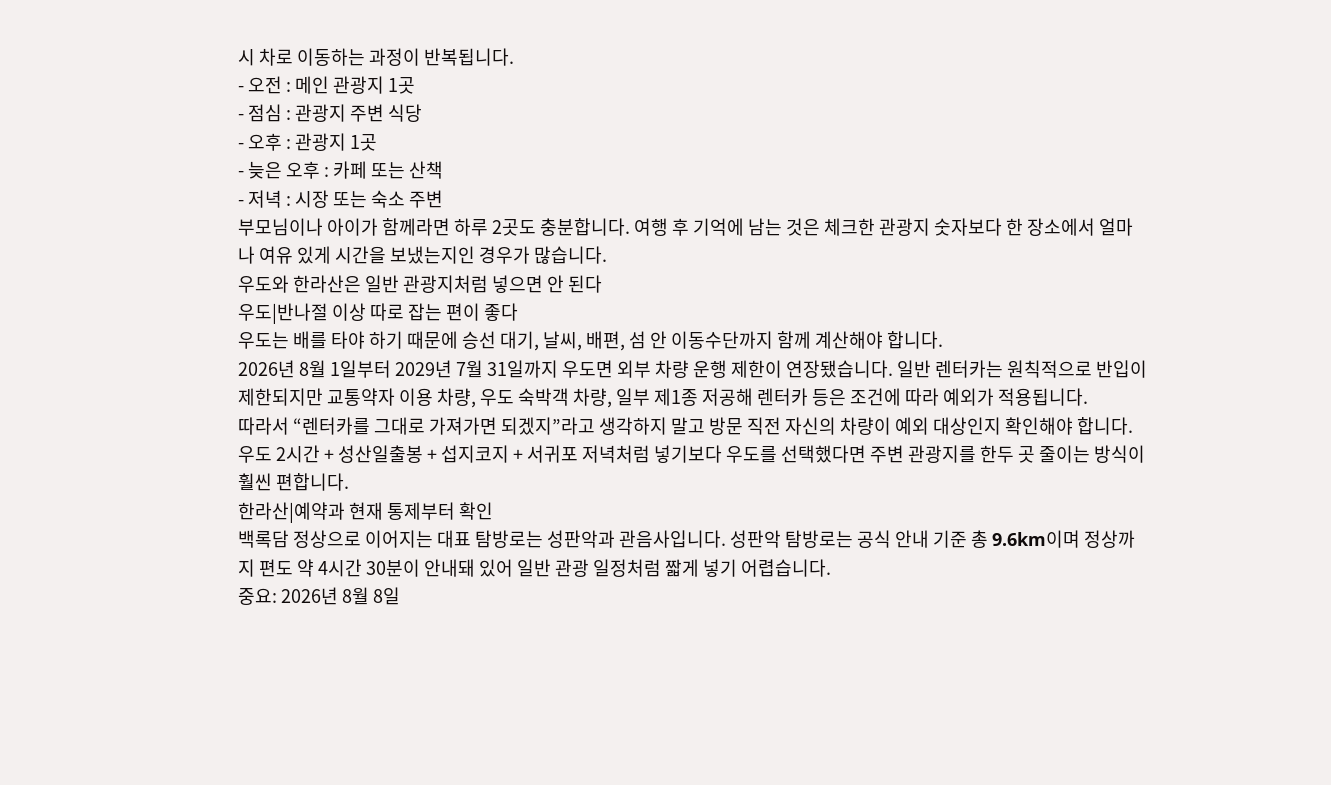시 차로 이동하는 과정이 반복됩니다.
- 오전 : 메인 관광지 1곳
- 점심 : 관광지 주변 식당
- 오후 : 관광지 1곳
- 늦은 오후 : 카페 또는 산책
- 저녁 : 시장 또는 숙소 주변
부모님이나 아이가 함께라면 하루 2곳도 충분합니다. 여행 후 기억에 남는 것은 체크한 관광지 숫자보다 한 장소에서 얼마나 여유 있게 시간을 보냈는지인 경우가 많습니다.
우도와 한라산은 일반 관광지처럼 넣으면 안 된다
우도|반나절 이상 따로 잡는 편이 좋다
우도는 배를 타야 하기 때문에 승선 대기, 날씨, 배편, 섬 안 이동수단까지 함께 계산해야 합니다.
2026년 8월 1일부터 2029년 7월 31일까지 우도면 외부 차량 운행 제한이 연장됐습니다. 일반 렌터카는 원칙적으로 반입이 제한되지만 교통약자 이용 차량, 우도 숙박객 차량, 일부 제1종 저공해 렌터카 등은 조건에 따라 예외가 적용됩니다.
따라서 “렌터카를 그대로 가져가면 되겠지”라고 생각하지 말고 방문 직전 자신의 차량이 예외 대상인지 확인해야 합니다.
우도 2시간 + 성산일출봉 + 섭지코지 + 서귀포 저녁처럼 넣기보다 우도를 선택했다면 주변 관광지를 한두 곳 줄이는 방식이 훨씬 편합니다.
한라산|예약과 현재 통제부터 확인
백록담 정상으로 이어지는 대표 탐방로는 성판악과 관음사입니다. 성판악 탐방로는 공식 안내 기준 총 9.6km이며 정상까지 편도 약 4시간 30분이 안내돼 있어 일반 관광 일정처럼 짧게 넣기 어렵습니다.
중요: 2026년 8월 8일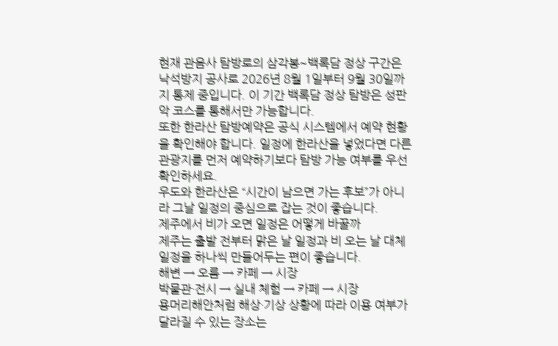현재 관음사 탐방로의 삼각봉~백록담 정상 구간은 낙석방지 공사로 2026년 8월 1일부터 9월 30일까지 통제 중입니다. 이 기간 백록담 정상 탐방은 성판악 코스를 통해서만 가능합니다.
또한 한라산 탐방예약은 공식 시스템에서 예약 현황을 확인해야 합니다. 일정에 한라산을 넣었다면 다른 관광지를 먼저 예약하기보다 탐방 가능 여부를 우선 확인하세요.
우도와 한라산은 “시간이 남으면 가는 후보”가 아니라 그날 일정의 중심으로 잡는 것이 좋습니다.
제주에서 비가 오면 일정은 어떻게 바꿀까
제주는 출발 전부터 맑은 날 일정과 비 오는 날 대체 일정을 하나씩 만들어두는 편이 좋습니다.
해변 → 오름 → 카페 → 시장
박물관·전시 → 실내 체험 → 카페 → 시장
용머리해안처럼 해상·기상 상황에 따라 이용 여부가 달라질 수 있는 장소는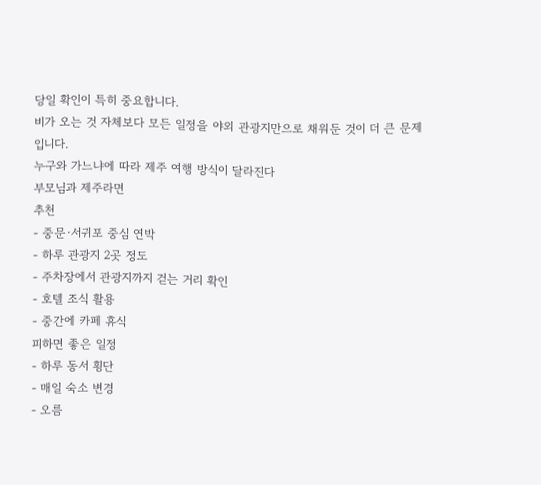당일 확인이 특히 중요합니다.
비가 오는 것 자체보다 모든 일정을 야외 관광지만으로 채워둔 것이 더 큰 문제입니다.
누구와 가느냐에 따라 제주 여행 방식이 달라진다
부모님과 제주라면
추천
- 중문·서귀포 중심 연박
- 하루 관광지 2곳 정도
- 주차장에서 관광지까지 걷는 거리 확인
- 호텔 조식 활용
- 중간에 카페 휴식
피하면 좋은 일정
- 하루 동서 횡단
- 매일 숙소 변경
- 오름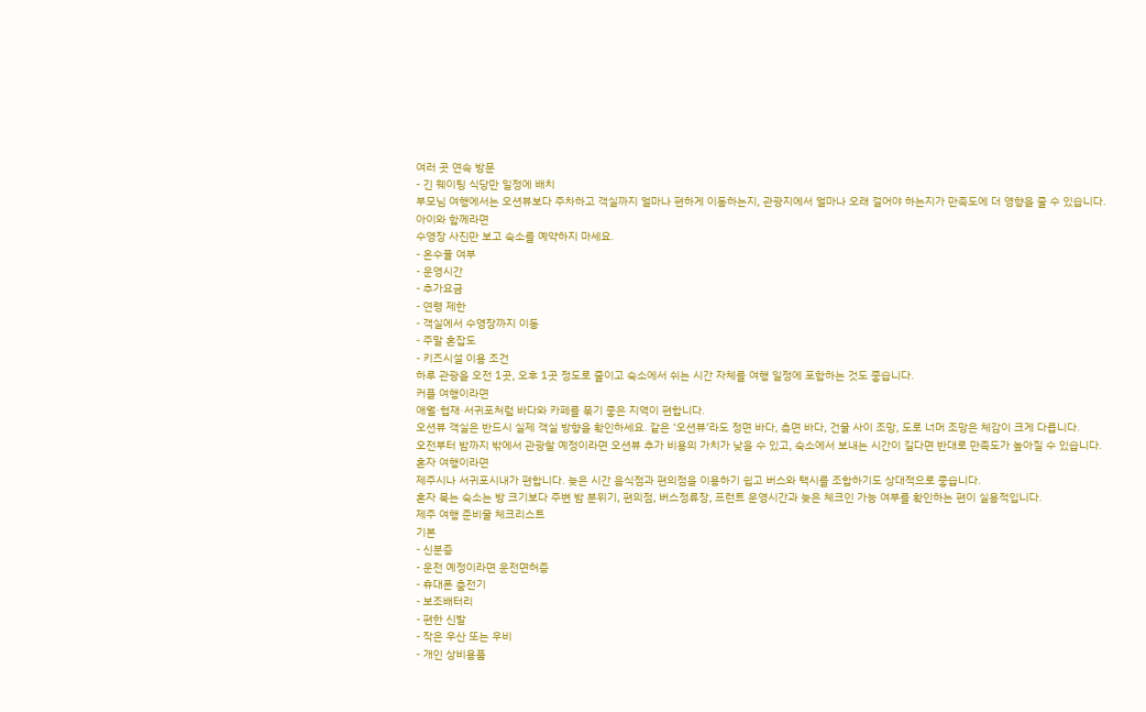여러 곳 연속 방문
- 긴 웨이팅 식당만 일정에 배치
부모님 여행에서는 오션뷰보다 주차하고 객실까지 얼마나 편하게 이동하는지, 관광지에서 얼마나 오래 걸어야 하는지가 만족도에 더 영향을 줄 수 있습니다.
아이와 함께라면
수영장 사진만 보고 숙소를 예약하지 마세요.
- 온수풀 여부
- 운영시간
- 추가요금
- 연령 제한
- 객실에서 수영장까지 이동
- 주말 혼잡도
- 키즈시설 이용 조건
하루 관광을 오전 1곳, 오후 1곳 정도로 줄이고 숙소에서 쉬는 시간 자체를 여행 일정에 포함하는 것도 좋습니다.
커플 여행이라면
애월·협재·서귀포처럼 바다와 카페를 묶기 좋은 지역이 편합니다.
오션뷰 객실은 반드시 실제 객실 방향을 확인하세요. 같은 ‘오션뷰’라도 정면 바다, 측면 바다, 건물 사이 조망, 도로 너머 조망은 체감이 크게 다릅니다.
오전부터 밤까지 밖에서 관광할 예정이라면 오션뷰 추가 비용의 가치가 낮을 수 있고, 숙소에서 보내는 시간이 길다면 반대로 만족도가 높아질 수 있습니다.
혼자 여행이라면
제주시나 서귀포시내가 편합니다. 늦은 시간 음식점과 편의점을 이용하기 쉽고 버스와 택시를 조합하기도 상대적으로 좋습니다.
혼자 묵는 숙소는 방 크기보다 주변 밤 분위기, 편의점, 버스정류장, 프런트 운영시간과 늦은 체크인 가능 여부를 확인하는 편이 실용적입니다.
제주 여행 준비물 체크리스트
기본
- 신분증
- 운전 예정이라면 운전면허증
- 휴대폰 충전기
- 보조배터리
- 편한 신발
- 작은 우산 또는 우비
- 개인 상비용품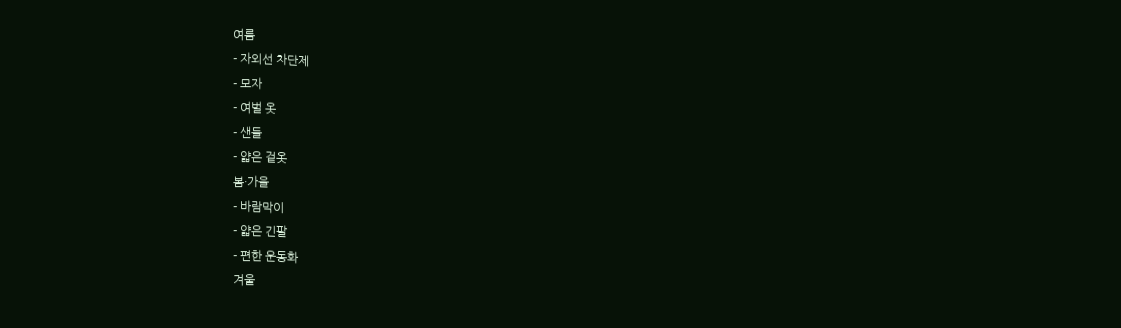여름
- 자외선 차단제
- 모자
- 여벌 옷
- 샌들
- 얇은 겉옷
봄·가을
- 바람막이
- 얇은 긴팔
- 편한 운동화
겨울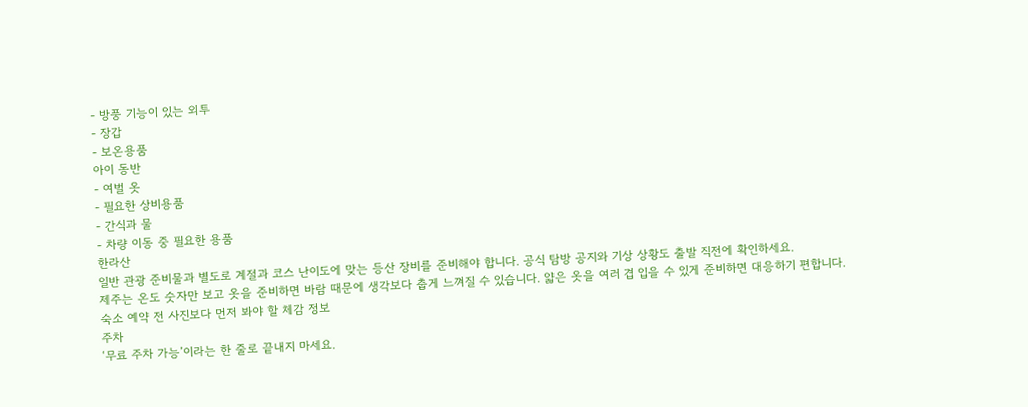- 방풍 기능이 있는 외투
- 장갑
- 보온용품
아이 동반
- 여벌 옷
- 필요한 상비용품
- 간식과 물
- 차량 이동 중 필요한 용품
한라산
일반 관광 준비물과 별도로 계절과 코스 난이도에 맞는 등산 장비를 준비해야 합니다. 공식 탐방 공지와 기상 상황도 출발 직전에 확인하세요.
제주는 온도 숫자만 보고 옷을 준비하면 바람 때문에 생각보다 춥게 느껴질 수 있습니다. 얇은 옷을 여러 겹 입을 수 있게 준비하면 대응하기 편합니다.
숙소 예약 전 사진보다 먼저 봐야 할 체감 정보
주차
‘무료 주차 가능’이라는 한 줄로 끝내지 마세요.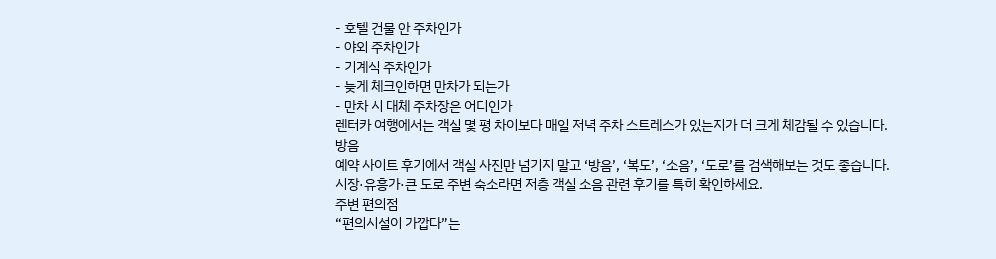- 호텔 건물 안 주차인가
- 야외 주차인가
- 기계식 주차인가
- 늦게 체크인하면 만차가 되는가
- 만차 시 대체 주차장은 어디인가
렌터카 여행에서는 객실 몇 평 차이보다 매일 저녁 주차 스트레스가 있는지가 더 크게 체감될 수 있습니다.
방음
예약 사이트 후기에서 객실 사진만 넘기지 말고 ‘방음’, ‘복도’, ‘소음’, ‘도로’를 검색해보는 것도 좋습니다.
시장·유흥가·큰 도로 주변 숙소라면 저층 객실 소음 관련 후기를 특히 확인하세요.
주변 편의점
“편의시설이 가깝다”는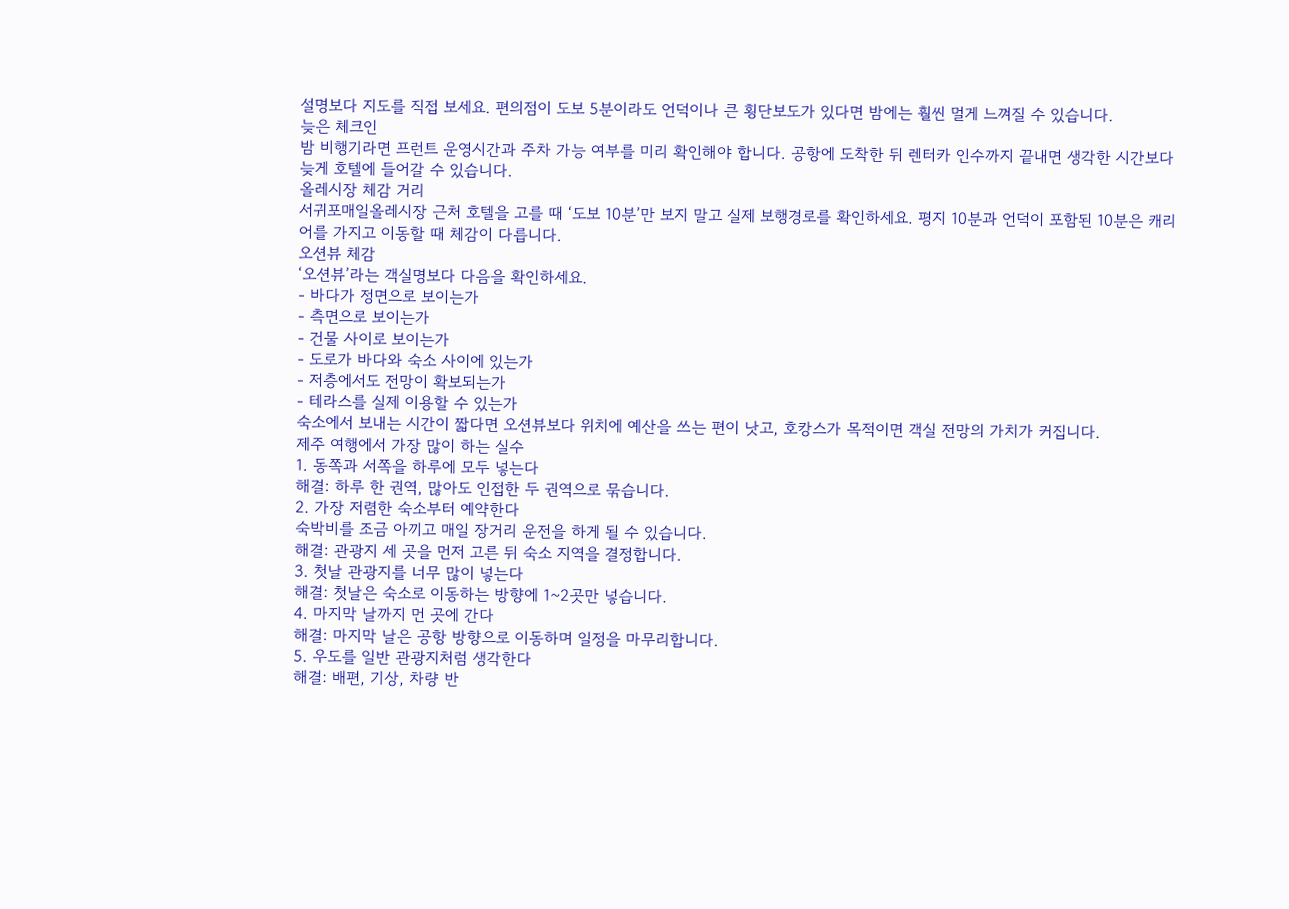설명보다 지도를 직접 보세요. 편의점이 도보 5분이라도 언덕이나 큰 횡단보도가 있다면 밤에는 훨씬 멀게 느껴질 수 있습니다.
늦은 체크인
밤 비행기라면 프런트 운영시간과 주차 가능 여부를 미리 확인해야 합니다. 공항에 도착한 뒤 렌터카 인수까지 끝내면 생각한 시간보다 늦게 호텔에 들어갈 수 있습니다.
올레시장 체감 거리
서귀포매일올레시장 근처 호텔을 고를 때 ‘도보 10분’만 보지 말고 실제 보행경로를 확인하세요. 평지 10분과 언덕이 포함된 10분은 캐리어를 가지고 이동할 때 체감이 다릅니다.
오션뷰 체감
‘오션뷰’라는 객실명보다 다음을 확인하세요.
- 바다가 정면으로 보이는가
- 측면으로 보이는가
- 건물 사이로 보이는가
- 도로가 바다와 숙소 사이에 있는가
- 저층에서도 전망이 확보되는가
- 테라스를 실제 이용할 수 있는가
숙소에서 보내는 시간이 짧다면 오션뷰보다 위치에 예산을 쓰는 편이 낫고, 호캉스가 목적이면 객실 전망의 가치가 커집니다.
제주 여행에서 가장 많이 하는 실수
1. 동쪽과 서쪽을 하루에 모두 넣는다
해결: 하루 한 권역, 많아도 인접한 두 권역으로 묶습니다.
2. 가장 저렴한 숙소부터 예약한다
숙박비를 조금 아끼고 매일 장거리 운전을 하게 될 수 있습니다.
해결: 관광지 세 곳을 먼저 고른 뒤 숙소 지역을 결정합니다.
3. 첫날 관광지를 너무 많이 넣는다
해결: 첫날은 숙소로 이동하는 방향에 1~2곳만 넣습니다.
4. 마지막 날까지 먼 곳에 간다
해결: 마지막 날은 공항 방향으로 이동하며 일정을 마무리합니다.
5. 우도를 일반 관광지처럼 생각한다
해결: 배편, 기상, 차량 반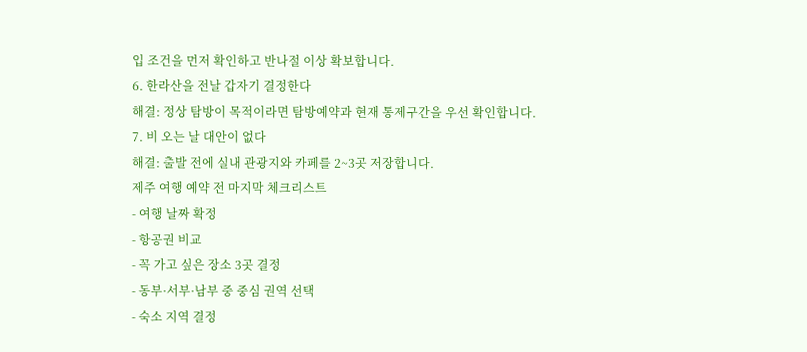입 조건을 먼저 확인하고 반나절 이상 확보합니다.
6. 한라산을 전날 갑자기 결정한다
해결: 정상 탐방이 목적이라면 탐방예약과 현재 통제구간을 우선 확인합니다.
7. 비 오는 날 대안이 없다
해결: 출발 전에 실내 관광지와 카페를 2~3곳 저장합니다.
제주 여행 예약 전 마지막 체크리스트
- 여행 날짜 확정
- 항공권 비교
- 꼭 가고 싶은 장소 3곳 결정
- 동부·서부·남부 중 중심 권역 선택
- 숙소 지역 결정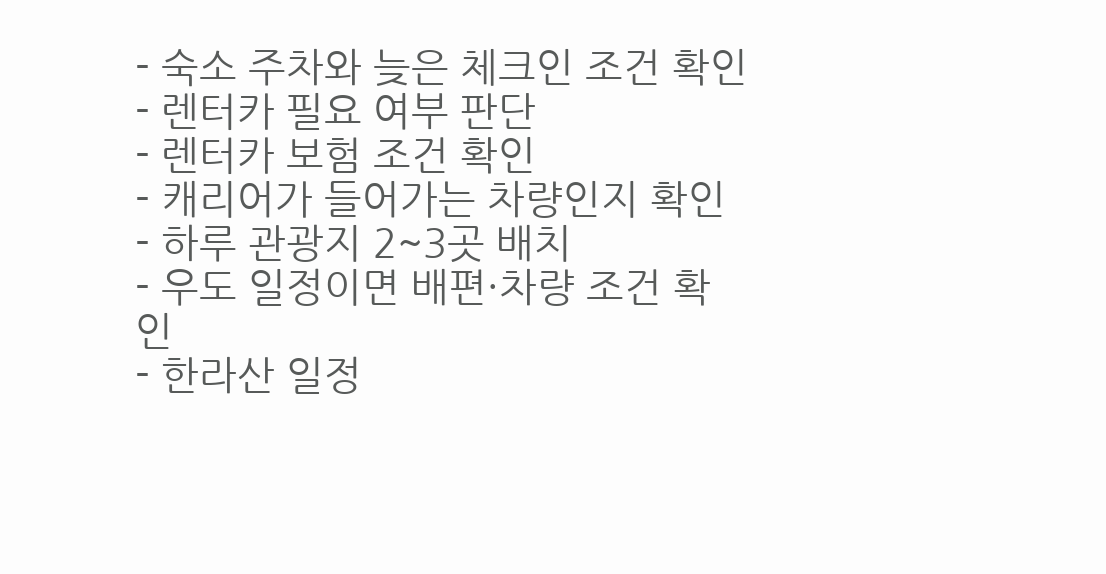- 숙소 주차와 늦은 체크인 조건 확인
- 렌터카 필요 여부 판단
- 렌터카 보험 조건 확인
- 캐리어가 들어가는 차량인지 확인
- 하루 관광지 2~3곳 배치
- 우도 일정이면 배편·차량 조건 확인
- 한라산 일정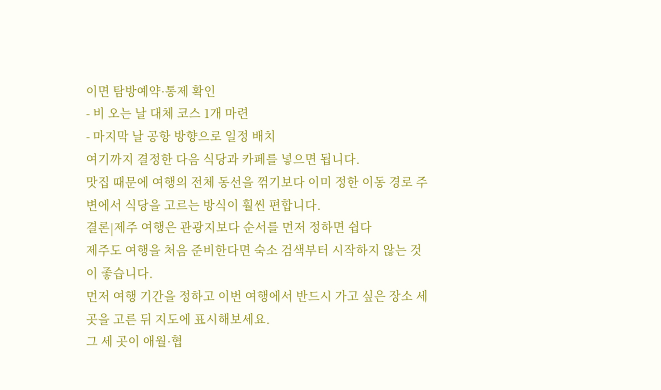이면 탐방예약·통제 확인
- 비 오는 날 대체 코스 1개 마련
- 마지막 날 공항 방향으로 일정 배치
여기까지 결정한 다음 식당과 카페를 넣으면 됩니다.
맛집 때문에 여행의 전체 동선을 꺾기보다 이미 정한 이동 경로 주변에서 식당을 고르는 방식이 훨씬 편합니다.
결론|제주 여행은 관광지보다 순서를 먼저 정하면 쉽다
제주도 여행을 처음 준비한다면 숙소 검색부터 시작하지 않는 것이 좋습니다.
먼저 여행 기간을 정하고 이번 여행에서 반드시 가고 싶은 장소 세 곳을 고른 뒤 지도에 표시해보세요.
그 세 곳이 애월·협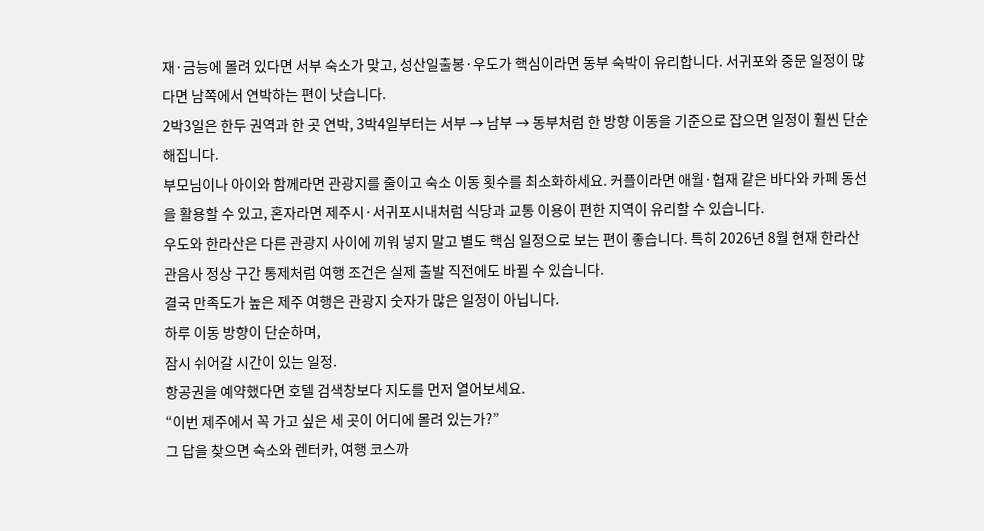재·금능에 몰려 있다면 서부 숙소가 맞고, 성산일출봉·우도가 핵심이라면 동부 숙박이 유리합니다. 서귀포와 중문 일정이 많다면 남쪽에서 연박하는 편이 낫습니다.
2박3일은 한두 권역과 한 곳 연박, 3박4일부터는 서부 → 남부 → 동부처럼 한 방향 이동을 기준으로 잡으면 일정이 훨씬 단순해집니다.
부모님이나 아이와 함께라면 관광지를 줄이고 숙소 이동 횟수를 최소화하세요. 커플이라면 애월·협재 같은 바다와 카페 동선을 활용할 수 있고, 혼자라면 제주시·서귀포시내처럼 식당과 교통 이용이 편한 지역이 유리할 수 있습니다.
우도와 한라산은 다른 관광지 사이에 끼워 넣지 말고 별도 핵심 일정으로 보는 편이 좋습니다. 특히 2026년 8월 현재 한라산 관음사 정상 구간 통제처럼 여행 조건은 실제 출발 직전에도 바뀔 수 있습니다.
결국 만족도가 높은 제주 여행은 관광지 숫자가 많은 일정이 아닙니다.
하루 이동 방향이 단순하며,
잠시 쉬어갈 시간이 있는 일정.
항공권을 예약했다면 호텔 검색창보다 지도를 먼저 열어보세요.
“이번 제주에서 꼭 가고 싶은 세 곳이 어디에 몰려 있는가?”
그 답을 찾으면 숙소와 렌터카, 여행 코스까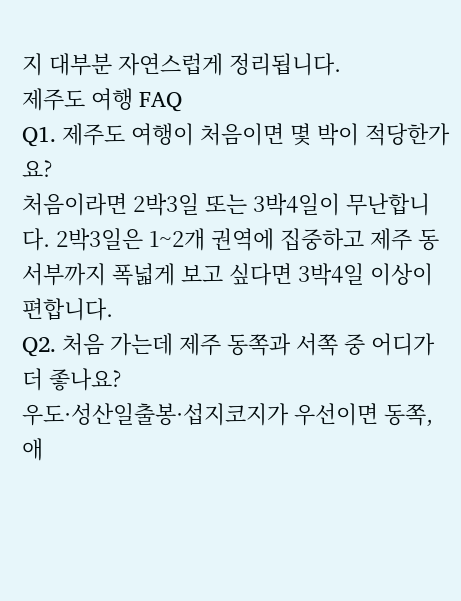지 대부분 자연스럽게 정리됩니다.
제주도 여행 FAQ
Q1. 제주도 여행이 처음이면 몇 박이 적당한가요?
처음이라면 2박3일 또는 3박4일이 무난합니다. 2박3일은 1~2개 권역에 집중하고 제주 동서부까지 폭넓게 보고 싶다면 3박4일 이상이 편합니다.
Q2. 처음 가는데 제주 동쪽과 서쪽 중 어디가 더 좋나요?
우도·성산일출봉·섭지코지가 우선이면 동쪽, 애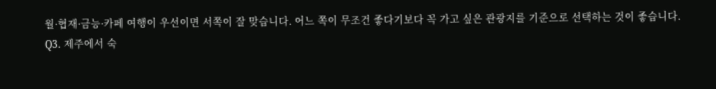월·협재·금능·카페 여행이 우선이면 서쪽이 잘 맞습니다. 어느 쪽이 무조건 좋다기보다 꼭 가고 싶은 관광지를 기준으로 선택하는 것이 좋습니다.
Q3. 제주에서 숙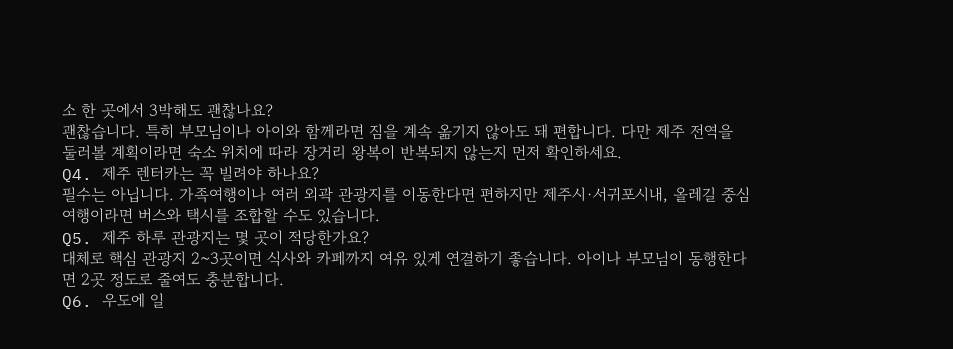소 한 곳에서 3박해도 괜찮나요?
괜찮습니다. 특히 부모님이나 아이와 함께라면 짐을 계속 옮기지 않아도 돼 편합니다. 다만 제주 전역을 둘러볼 계획이라면 숙소 위치에 따라 장거리 왕복이 반복되지 않는지 먼저 확인하세요.
Q4. 제주 렌터카는 꼭 빌려야 하나요?
필수는 아닙니다. 가족여행이나 여러 외곽 관광지를 이동한다면 편하지만 제주시·서귀포시내, 올레길 중심 여행이라면 버스와 택시를 조합할 수도 있습니다.
Q5. 제주 하루 관광지는 몇 곳이 적당한가요?
대체로 핵심 관광지 2~3곳이면 식사와 카페까지 여유 있게 연결하기 좋습니다. 아이나 부모님이 동행한다면 2곳 정도로 줄여도 충분합니다.
Q6. 우도에 일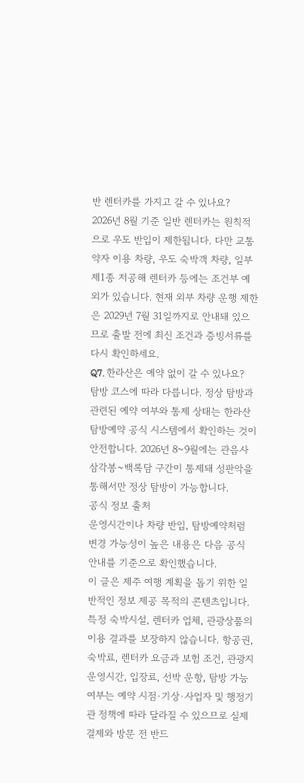반 렌터카를 가지고 갈 수 있나요?
2026년 8월 기준 일반 렌터카는 원칙적으로 우도 반입이 제한됩니다. 다만 교통약자 이용 차량, 우도 숙박객 차량, 일부 제1종 저공해 렌터카 등에는 조건부 예외가 있습니다. 현재 외부 차량 운행 제한은 2029년 7월 31일까지로 안내돼 있으므로 출발 전에 최신 조건과 증빙서류를 다시 확인하세요.
Q7. 한라산은 예약 없이 갈 수 있나요?
탐방 코스에 따라 다릅니다. 정상 탐방과 관련된 예약 여부와 통제 상태는 한라산 탐방예약 공식 시스템에서 확인하는 것이 안전합니다. 2026년 8~9월에는 관음사 삼각봉~백록담 구간이 통제돼 성판악을 통해서만 정상 탐방이 가능합니다.
공식 정보 출처
운영시간이나 차량 반입, 탐방예약처럼 변경 가능성이 높은 내용은 다음 공식 안내를 기준으로 확인했습니다.
이 글은 제주 여행 계획을 돕기 위한 일반적인 정보 제공 목적의 콘텐츠입니다. 특정 숙박시설, 렌터카 업체, 관광상품의 이용 결과를 보장하지 않습니다. 항공권, 숙박료, 렌터카 요금과 보험 조건, 관광지 운영시간, 입장료, 선박 운항, 탐방 가능 여부는 예약 시점·기상·사업자 및 행정기관 정책에 따라 달라질 수 있으므로 실제 결제와 방문 전 반드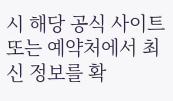시 해당 공식 사이트 또는 예약처에서 최신 정보를 확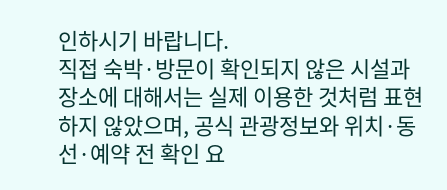인하시기 바랍니다.
직접 숙박·방문이 확인되지 않은 시설과 장소에 대해서는 실제 이용한 것처럼 표현하지 않았으며, 공식 관광정보와 위치·동선·예약 전 확인 요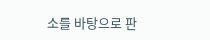소를 바탕으로 판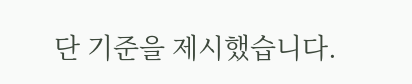단 기준을 제시했습니다.